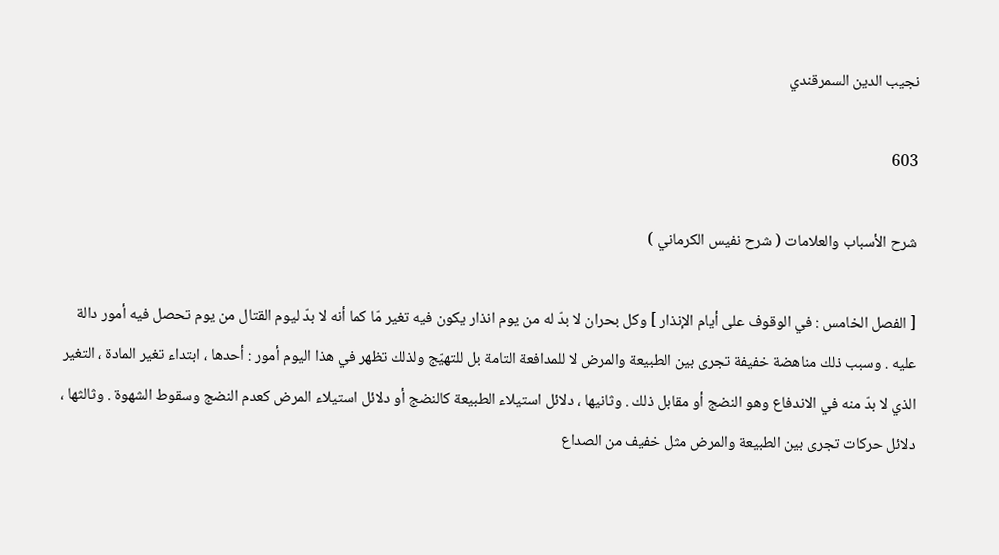نجيب الدين السمرقندي

603

شرح الأسباب والعلامات ( شرح نفيس الكرماني )

[ الفصل الخامس : في الوقوف على أيام الإنذار ] وكل بحران لا بدّ له من يوم انذار يكون فيه تغير مّا كما أنه لا بدّ ليوم القتال من يوم تحصل فيه أمور دالة عليه . وسبب ذلك مناهضة خفيفة تجرى بين الطبيعة والمرض لا للمدافعة التامة بل للتهيّج ولذلك تظهر في هذا اليوم أمور : أحدها ، ابتداء تغير المادة ، التغير الذي لا بدّ منه في الاندفاع وهو النضج أو مقابل ذلك . وثانيها ، دلائل استيلاء الطبيعة كالنضج أو دلائل استيلاء المرض كعدم النضج وسقوط الشهوة . وثالثها ، دلائل حركات تجرى بين الطبيعة والمرض مثل خفيف من الصداع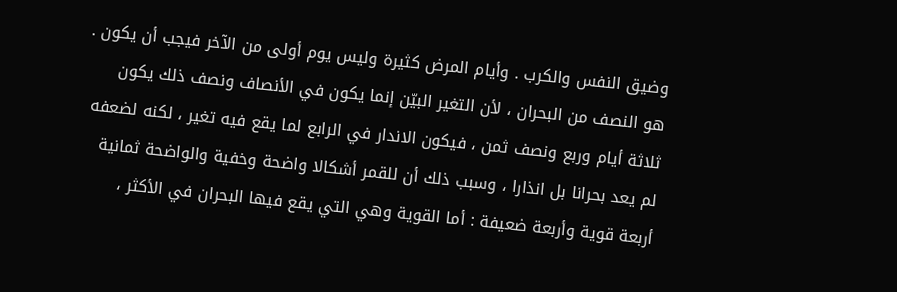وضيق النفس والكرب . وأيام المرض كثيرة وليس يوم أولى من الآخر فيجب أن يكون . هو النصف من البحران ، لأن التغير البيّن إنما يكون في الأنصاف ونصف ذلك يكون ثلاثة أيام وربع ونصف ثمن ، فيكون الاندار في الرابع لما يقع فيه تغير ، لكنه لضعفه لم يعد بحرانا بل انذارا ، وسبب ذلك أن للقمر أشكالا واضحة وخفية والواضحة ثمانية أربعة قوية وأربعة ضعيفة : أما القوية وهي التي يقع فيها البحران في الأكثر ،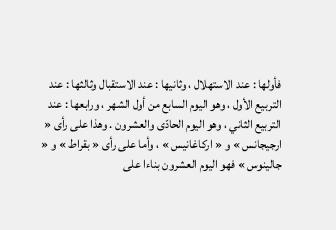فأولها : عند الاستهلال ، وثانيها : عند الاستقبال وثالثها : عند التربيع الأول ، وهو اليوم السابع من أول الشهر ، ورابعها : عند التربيع الثاني ، وهو اليوم الحادّى والعشرون . وهذا على رأى « ارجيجانس » و « اركاغانيس » ، وأما على رأى « بقراط » و « جالينوس » فهو اليوم العشرون بناءا على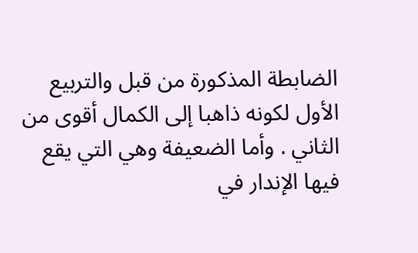الضابطة المذكورة من قبل والتربيع الأول لكونه ذاهبا إلى الكمال أقوى من الثاني . وأما الضعيفة وهي التي يقع فيها الإندار في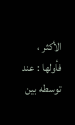الأكثر ، فأولها : عند توسطه بين